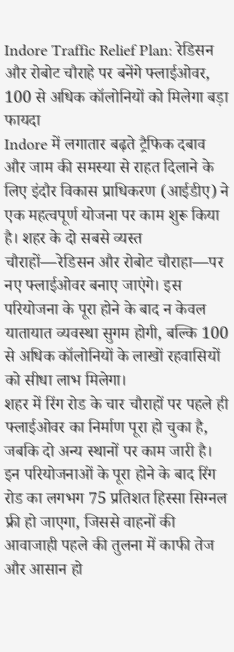Indore Traffic Relief Plan: रेडिसन और रोबोट चौराहे पर बनेंगे फ्लाईओवर, 100 से अधिक कॉलोनियों को मिलेगा बड़ा फायदा
Indore में लगातार बढ़ते ट्रैफिक दबाव और जाम की समस्या से राहत दिलाने के लिए इंदौर विकास प्राधिकरण (आईडीए) ने एक महत्वपूर्ण योजना पर काम शुरू किया है। शहर के दो सबसे व्यस्त चौराहों—रेडिसन और रोबोट चौराहा—पर नए फ्लाईओवर बनाए जाएंगे। इस परियोजना के पूरा होने के बाद न केवल यातायात व्यवस्था सुगम होगी, बल्कि 100 से अधिक कॉलोनियों के लाखों रहवासियों को सीधा लाभ मिलेगा।
शहर में रिंग रोड के चार चौराहों पर पहले ही फ्लाईओवर का निर्माण पूरा हो चुका है, जबकि दो अन्य स्थानों पर काम जारी है। इन परियोजनाओं के पूरा होने के बाद रिंग रोड का लगभग 75 प्रतिशत हिस्सा सिग्नल फ्री हो जाएगा, जिससे वाहनों की आवाजाही पहले की तुलना में काफी तेज और आसान हो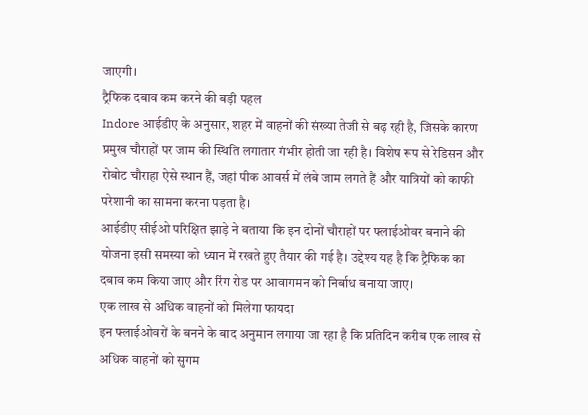जाएगी।
ट्रैफिक दबाव कम करने की बड़ी पहल
Indore आईडीए के अनुसार, शहर में वाहनों की संख्या तेजी से बढ़ रही है, जिसके कारण प्रमुख चौराहों पर जाम की स्थिति लगातार गंभीर होती जा रही है। विशेष रूप से रेडिसन और रोबोट चौराहा ऐसे स्थान हैं, जहां पीक आवर्स में लंबे जाम लगते हैं और यात्रियों को काफी परेशानी का सामना करना पड़ता है।
आईडीए सीईओ परिक्षित झाड़े ने बताया कि इन दोनों चौराहों पर फ्लाईओवर बनाने की योजना इसी समस्या को ध्यान में रखते हुए तैयार की गई है। उद्देश्य यह है कि ट्रैफिक का दबाव कम किया जाए और रिंग रोड पर आवागमन को निर्बाध बनाया जाए।
एक लाख से अधिक वाहनों को मिलेगा फायदा
इन फ्लाईओवरों के बनने के बाद अनुमान लगाया जा रहा है कि प्रतिदिन करीब एक लाख से अधिक वाहनों को सुगम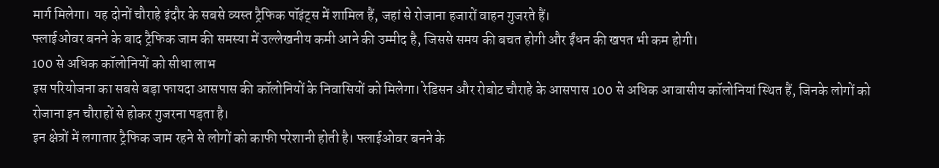मार्ग मिलेगा। यह दोनों चौराहे इंदौर के सबसे व्यस्त ट्रैफिक पॉइंट्स में शामिल हैं, जहां से रोजाना हजारों वाहन गुजरते हैं।
फ्लाईओवर बनने के बाद ट्रैफिक जाम की समस्या में उल्लेखनीय कमी आने की उम्मीद है, जिससे समय की बचत होगी और ईंधन की खपत भी कम होगी।
100 से अधिक कॉलोनियों को सीधा लाभ
इस परियोजना का सबसे बड़ा फायदा आसपास की कॉलोनियों के निवासियों को मिलेगा। रेडिसन और रोबोट चौराहे के आसपास 100 से अधिक आवासीय कॉलोनियां स्थित हैं, जिनके लोगों को रोजाना इन चौराहों से होकर गुजरना पड़ता है।
इन क्षेत्रों में लगातार ट्रैफिक जाम रहने से लोगों को काफी परेशानी होती है। फ्लाईओवर बनने के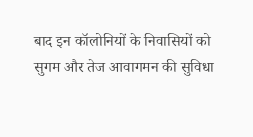बाद इन कॉलोनियों के निवासियों को सुगम और तेज आवागमन की सुविधा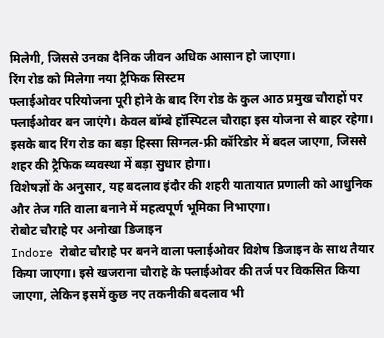मिलेगी, जिससे उनका दैनिक जीवन अधिक आसान हो जाएगा।
रिंग रोड को मिलेगा नया ट्रैफिक सिस्टम
फ्लाईओवर परियोजना पूरी होने के बाद रिंग रोड के कुल आठ प्रमुख चौराहों पर फ्लाईओवर बन जाएंगे। केवल बॉम्बे हॉस्पिटल चौराहा इस योजना से बाहर रहेगा। इसके बाद रिंग रोड का बड़ा हिस्सा सिग्नल-फ्री कॉरिडोर में बदल जाएगा, जिससे शहर की ट्रैफिक व्यवस्था में बड़ा सुधार होगा।
विशेषज्ञों के अनुसार, यह बदलाव इंदौर की शहरी यातायात प्रणाली को आधुनिक और तेज गति वाला बनाने में महत्वपूर्ण भूमिका निभाएगा।
रोबोट चौराहे पर अनोखा डिजाइन
Indore रोबोट चौराहे पर बनने वाला फ्लाईओवर विशेष डिजाइन के साथ तैयार किया जाएगा। इसे खजराना चौराहे के फ्लाईओवर की तर्ज पर विकसित किया जाएगा, लेकिन इसमें कुछ नए तकनीकी बदलाव भी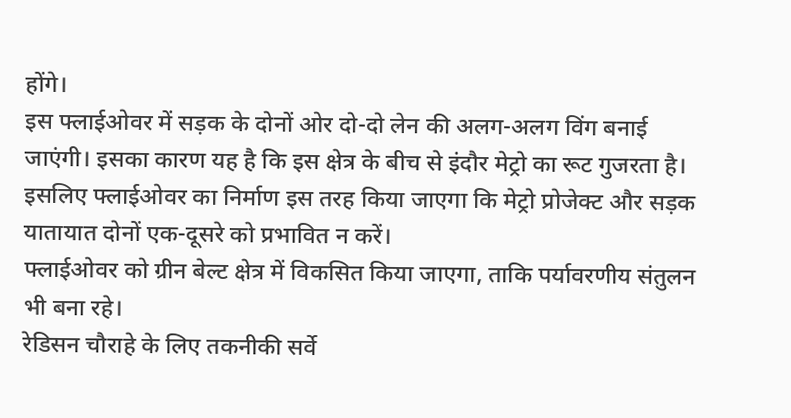होंगे।
इस फ्लाईओवर में सड़क के दोनों ओर दो-दो लेन की अलग-अलग विंग बनाई जाएंगी। इसका कारण यह है कि इस क्षेत्र के बीच से इंदौर मेट्रो का रूट गुजरता है। इसलिए फ्लाईओवर का निर्माण इस तरह किया जाएगा कि मेट्रो प्रोजेक्ट और सड़क यातायात दोनों एक-दूसरे को प्रभावित न करें।
फ्लाईओवर को ग्रीन बेल्ट क्षेत्र में विकसित किया जाएगा, ताकि पर्यावरणीय संतुलन भी बना रहे।
रेडिसन चौराहे के लिए तकनीकी सर्वे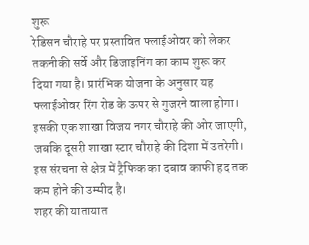शुरू
रेडिसन चौराहे पर प्रस्तावित फ्लाईओवर को लेकर तकनीकी सर्वे और डिजाइनिंग का काम शुरू कर दिया गया है। प्रारंभिक योजना के अनुसार यह फ्लाईओवर रिंग रोड के ऊपर से गुजरने वाला होगा।
इसकी एक शाखा विजय नगर चौराहे की ओर जाएगी, जबकि दूसरी शाखा स्टार चौराहे की दिशा में उतरेगी। इस संरचना से क्षेत्र में ट्रैफिक का दबाव काफी हद तक कम होने की उम्मीद है।
शहर की यातायात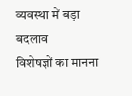व्यवस्था में बड़ा बदलाव
विशेषज्ञों का मानना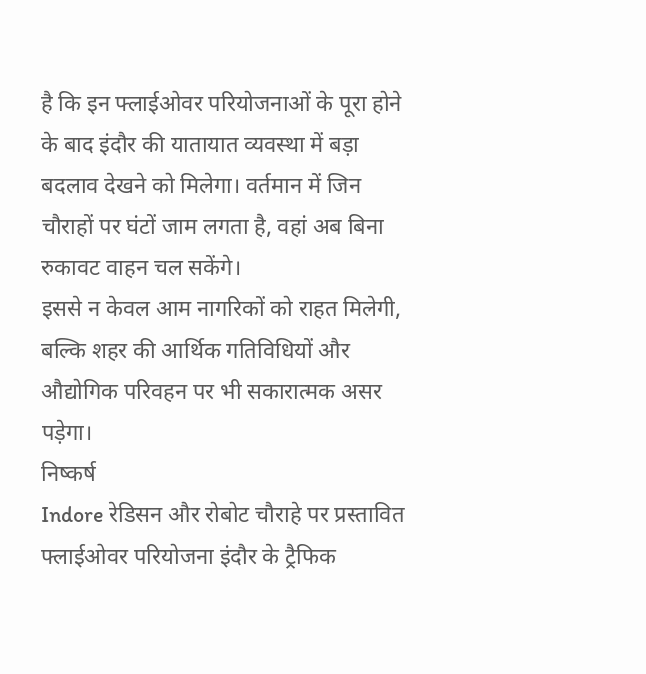है कि इन फ्लाईओवर परियोजनाओं के पूरा होने के बाद इंदौर की यातायात व्यवस्था में बड़ा बदलाव देखने को मिलेगा। वर्तमान में जिन चौराहों पर घंटों जाम लगता है, वहां अब बिना रुकावट वाहन चल सकेंगे।
इससे न केवल आम नागरिकों को राहत मिलेगी, बल्कि शहर की आर्थिक गतिविधियों और औद्योगिक परिवहन पर भी सकारात्मक असर पड़ेगा।
निष्कर्ष
Indore रेडिसन और रोबोट चौराहे पर प्रस्तावित फ्लाईओवर परियोजना इंदौर के ट्रैफिक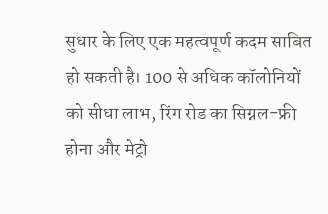सुधार के लिए एक महत्वपूर्ण कदम साबित हो सकती है। 100 से अधिक कॉलोनियों को सीधा लाभ, रिंग रोड का सिग्नल-फ्री होना और मेट्रो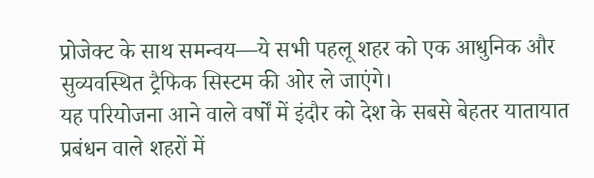प्रोजेक्ट के साथ समन्वय—ये सभी पहलू शहर को एक आधुनिक और सुव्यवस्थित ट्रैफिक सिस्टम की ओर ले जाएंगे।
यह परियोजना आने वाले वर्षों में इंदौर को देश के सबसे बेहतर यातायात प्रबंधन वाले शहरों में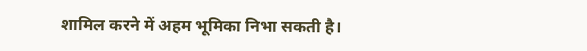शामिल करने में अहम भूमिका निभा सकती है।